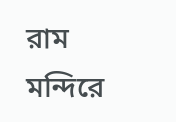রাম মন্দিরে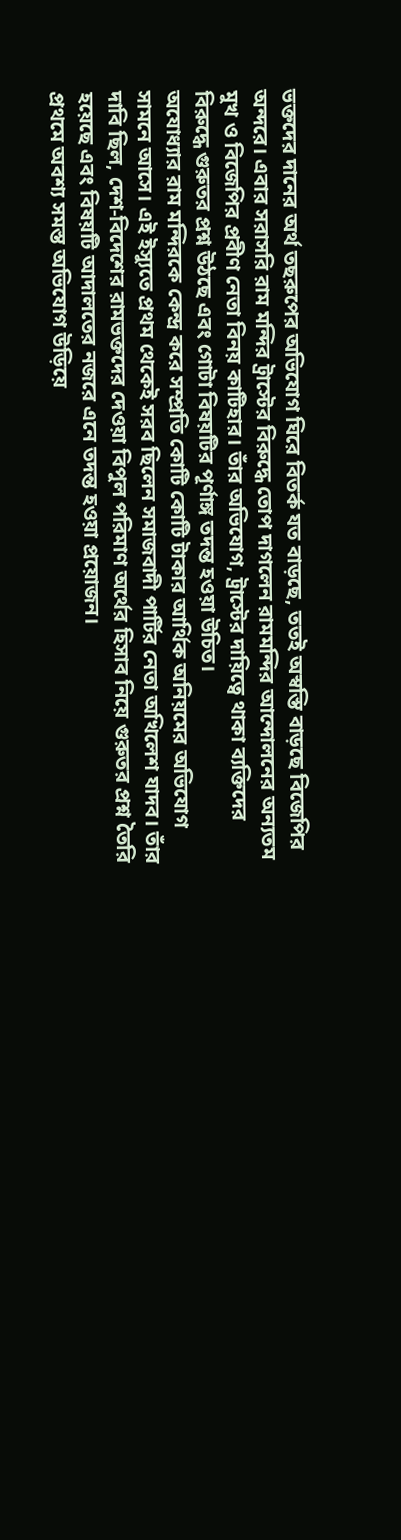ভক্তদের দানের অর্থ তছরুপের অভিযোগ ঘিরে বিতর্ক যত বাড়ছে, ততই অস্বস্তি বাড়ছে বিজেপির অন্দরে। এবার সরাসরি রাম মন্দির ট্রাস্টের বিরুদ্ধে তোপ দাগলেন রামমন্দির আন্দোলনের অন্যতম মুখ ও বিজেপির প্রবীণ নেতা বিনয় কাটিহার। তাঁর অভিযোগ, ট্রাস্টের দায়িত্বে থাকা ব্যক্তিদের বিরুদ্ধে গুরুতর প্রশ্ন উঠছে এবং গোটা বিষয়টির পূর্ণাঙ্গ তদন্ত হওয়া উচিত।
অযোধ্যার রাম মন্দিরকে কেন্দ্র করে সম্প্রতি কোটি কোটি টাকার আর্থিক অনিয়মের অভিযোগ সামনে আসে। এই ইস্যুতে প্রথম থেকেই সরব ছিলেন সমাজবাদী পার্টির নেতা অখিলেশ যাদব। তাঁর দাবি ছিল, দেশ-বিদেশের রামভক্তদের দেওয়া বিপুল পরিমাণ অর্থের হিসাব নিয়ে গুরুতর প্রশ্ন তৈরি হয়েছে এবং বিষয়টি আদালতের নজরে এনে তদন্ত হওয়া প্রয়োজন।
প্রথমে অবশ্য সমস্ত অভিযোগ উড়িয়ে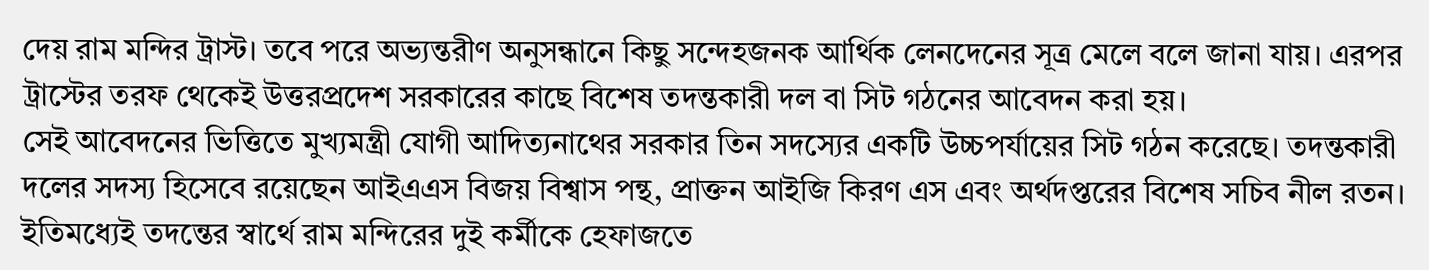দেয় রাম মন্দির ট্রাস্ট। তবে পরে অভ্যন্তরীণ অনুসন্ধানে কিছু সন্দেহজনক আর্থিক লেনদেনের সূত্র মেলে বলে জানা যায়। এরপর ট্রাস্টের তরফ থেকেই উত্তরপ্রদেশ সরকারের কাছে বিশেষ তদন্তকারী দল বা সিট গঠনের আবেদন করা হয়।
সেই আবেদনের ভিত্তিতে মুখ্যমন্ত্রী যোগী আদিত্যনাথের সরকার তিন সদস্যের একটি উচ্চপর্যায়ের সিট গঠন করেছে। তদন্তকারী দলের সদস্য হিসেবে রয়েছেন আইএএস বিজয় বিশ্বাস পন্থ, প্রাক্তন আইজি কিরণ এস এবং অর্থদপ্তরের বিশেষ সচিব নীল রতন।
ইতিমধ্যেই তদন্তের স্বার্থে রাম মন্দিরের দুই কর্মীকে হেফাজতে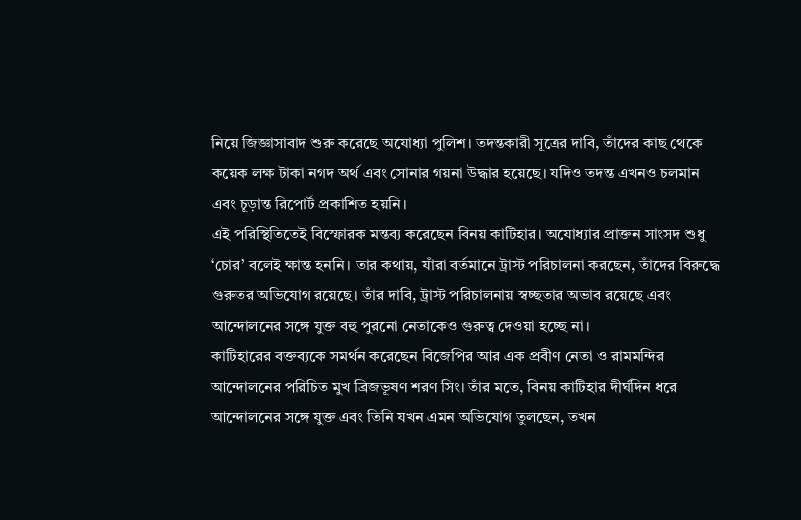নিয়ে জিজ্ঞাসাবাদ শুরু করেছে অযোধ্যা পুলিশ। তদন্তকারী সূত্রের দাবি, তাঁদের কাছ থেকে কয়েক লক্ষ টাকা নগদ অর্থ এবং সোনার গয়না উদ্ধার হয়েছে। যদিও তদন্ত এখনও চলমান এবং চূড়ান্ত রিপোর্ট প্রকাশিত হয়নি।
এই পরিস্থিতিতেই বিস্ফোরক মন্তব্য করেছেন বিনয় কাটিহার। অযোধ্যার প্রাক্তন সাংসদ শুধু ‘চোর’ বলেই ক্ষান্ত হননি। তার কথায়, যাঁরা বর্তমানে ট্রাস্ট পরিচালনা করছেন, তাঁদের বিরুদ্ধে গুরুতর অভিযোগ রয়েছে। তাঁর দাবি, ট্রাস্ট পরিচালনায় স্বচ্ছতার অভাব রয়েছে এবং আন্দোলনের সঙ্গে যুক্ত বহু পুরনো নেতাকেও গুরুত্ব দেওয়া হচ্ছে না।
কাটিহারের বক্তব্যকে সমর্থন করেছেন বিজেপির আর এক প্রবীণ নেতা ও রামমন্দির আন্দোলনের পরিচিত মুখ ব্রিজভূষণ শরণ সিং। তাঁর মতে, বিনয় কাটিহার দীর্ঘদিন ধরে আন্দোলনের সঙ্গে যুক্ত এবং তিনি যখন এমন অভিযোগ তুলছেন, তখন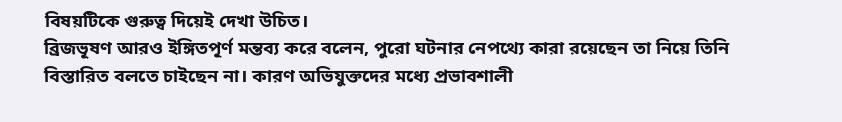বিষয়টিকে গুরুত্ব দিয়েই দেখা উচিত।
ব্রিজভূষণ আরও ইঙ্গিতপূর্ণ মন্তব্য করে বলেন, পুরো ঘটনার নেপথ্যে কারা রয়েছেন তা নিয়ে তিনি বিস্তারিত বলতে চাইছেন না। কারণ অভিযুক্তদের মধ্যে প্রভাবশালী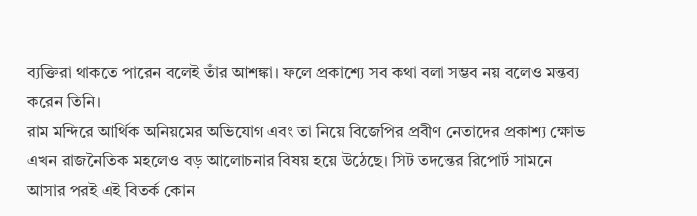ব্যক্তিরা থাকতে পারেন বলেই তাঁর আশঙ্কা। ফলে প্রকাশ্যে সব কথা বলা সম্ভব নয় বলেও মন্তব্য করেন তিনি।
রাম মন্দিরে আর্থিক অনিয়মের অভিযোগ এবং তা নিয়ে বিজেপির প্রবীণ নেতাদের প্রকাশ্য ক্ষোভ এখন রাজনৈতিক মহলেও বড় আলোচনার বিষয় হয়ে উঠেছে। সিট তদন্তের রিপোর্ট সামনে আসার পরই এই বিতর্ক কোন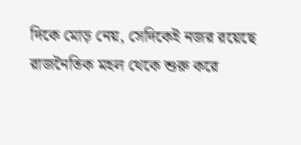দিকে মোড় নেয়, সেদিকেই নজর রয়েছে রাজনৈতিক মহল থেকে শুরু করে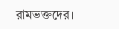রামভক্তদের।